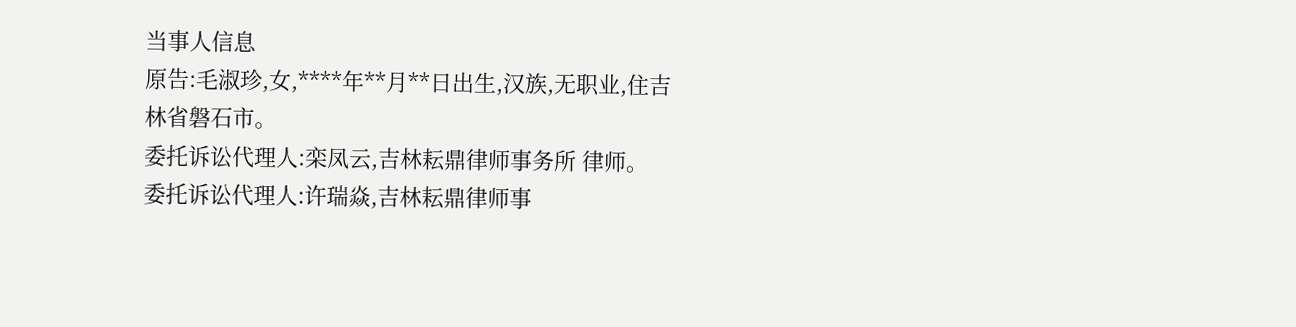当事人信息
原告:毛淑珍,女,****年**月**日出生,汉族,无职业,住吉林省磐石市。
委托诉讼代理人:栾凤云,吉林耘鼎律师事务所 律师。
委托诉讼代理人:许瑞焱,吉林耘鼎律师事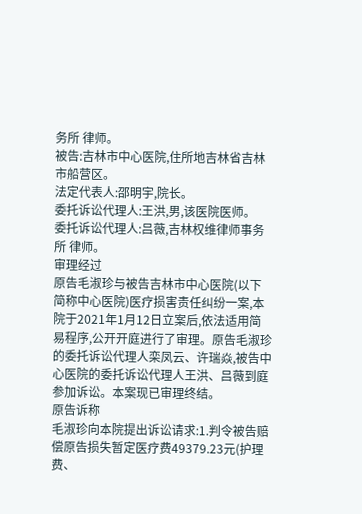务所 律师。
被告:吉林市中心医院,住所地吉林省吉林市船营区。
法定代表人:邵明宇,院长。
委托诉讼代理人:王洪,男,该医院医师。
委托诉讼代理人:吕薇,吉林权维律师事务所 律师。
审理经过
原告毛淑珍与被告吉林市中心医院(以下简称中心医院)医疗损害责任纠纷一案,本院于2021年1月12日立案后,依法适用简易程序,公开开庭进行了审理。原告毛淑珍的委托诉讼代理人栾凤云、许瑞焱,被告中心医院的委托诉讼代理人王洪、吕薇到庭参加诉讼。本案现已审理终结。
原告诉称
毛淑珍向本院提出诉讼请求:1.判令被告赔偿原告损失暂定医疗费49379.23元(护理费、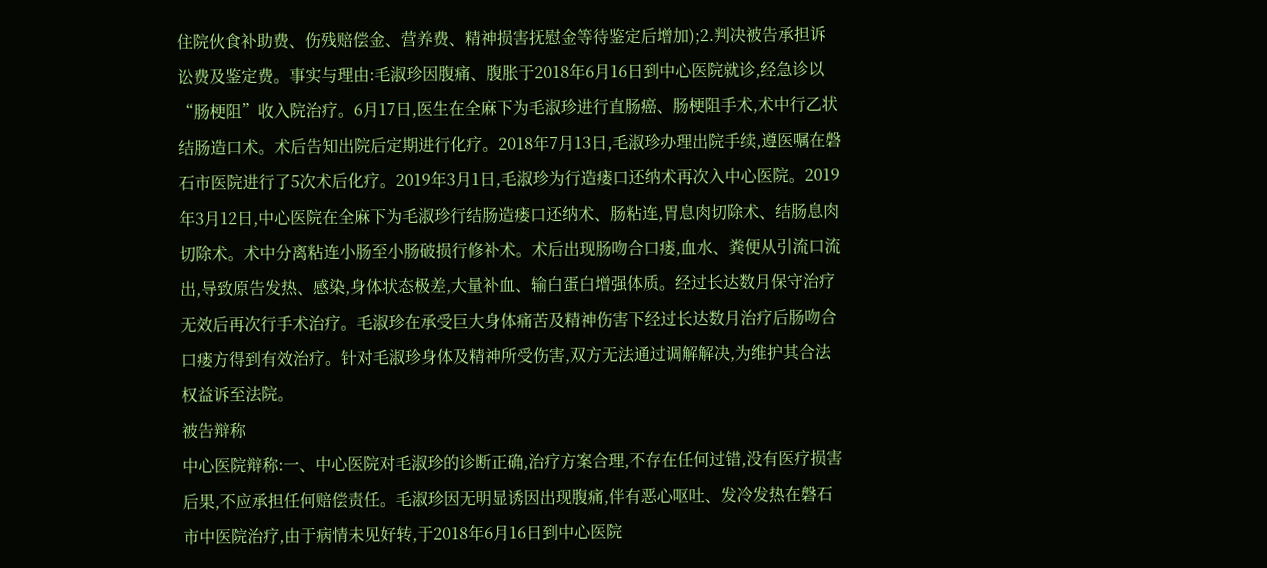住院伙食补助费、伤残赔偿金、营养费、精神损害抚慰金等待鉴定后增加);2.判决被告承担诉讼费及鉴定费。事实与理由:毛淑珍因腹痛、腹胀于2018年6月16日到中心医院就诊,经急诊以“肠梗阻”收入院治疗。6月17日,医生在全麻下为毛淑珍进行直肠癌、肠梗阻手术,术中行乙状结肠造口术。术后告知出院后定期进行化疗。2018年7月13日,毛淑珍办理出院手续,遵医嘱在磐石市医院进行了5次术后化疗。2019年3月1日,毛淑珍为行造瘘口还纳术再次入中心医院。2019年3月12日,中心医院在全麻下为毛淑珍行结肠造瘘口还纳术、肠粘连,胃息肉切除术、结肠息肉切除术。术中分离粘连小肠至小肠破损行修补术。术后出现肠吻合口瘘,血水、粪便从引流口流出,导致原告发热、感染,身体状态极差,大量补血、输白蛋白增强体质。经过长达数月保守治疗无效后再次行手术治疗。毛淑珍在承受巨大身体痛苦及精神伤害下经过长达数月治疗后肠吻合口瘘方得到有效治疗。针对毛淑珍身体及精神所受伤害,双方无法通过调解解决,为维护其合法权益诉至法院。
被告辩称
中心医院辩称:一、中心医院对毛淑珍的诊断正确,治疗方案合理,不存在任何过错,没有医疗损害后果,不应承担任何赔偿责任。毛淑珍因无明显诱因出现腹痛,伴有恶心呕吐、发冷发热在磐石市中医院治疗,由于病情未见好转,于2018年6月16日到中心医院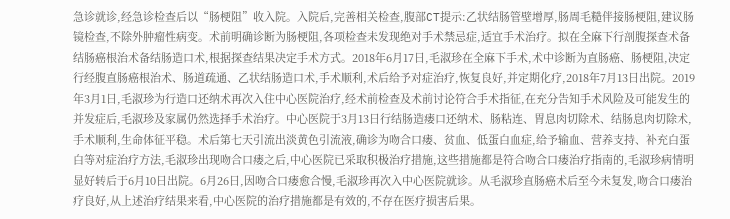急诊就诊,经急诊检查后以“肠梗阻”收入院。入院后,完善相关检查,腹部CT提示:乙状结肠管壁增厚,肠周毛糙伴接肠梗阻,建议肠镜检查,不除外肿瘤性病变。术前明确诊断为肠梗阻,各项检查未发现绝对手术禁忌症,适宜手术治疗。拟在全麻下行剖腹探查术备结肠癌根治术备结肠造口术,根据探查结果决定手术方式。2018年6月17日,毛淑珍在全麻下手术,术中诊断为直肠癌、肠梗阻,决定行经腹直肠癌根治术、肠道疏通、乙状结肠造口术,手术顺利,术后给予对症治疗,恢复良好,并定期化疗,2018年7月13日出院。2019年3月1日,毛淑珍为行造口还纳术再次入住中心医院治疗,经术前检查及术前讨论符合手术指征,在充分告知手术风险及可能发生的并发症后,毛淑珍及家属仍然选择手术治疗。中心医院于3月13日行结肠造瘘口还纳术、肠粘连、胃息肉切除术、结肠息肉切除术,手术顺利,生命体征平稳。术后第七天引流出淡黄色引流液,确诊为吻合口瘘、贫血、低蛋白血症,给予输血、营养支持、补充白蛋白等对症治疗方法,毛淑珍出现吻合口瘘之后,中心医院已采取积极治疗措施,这些措施都是符合吻合口瘘治疗指南的,毛淑珍病情明显好转后于6月10日出院。6月26日,因吻合口瘘愈合慢,毛淑珍再次入中心医院就诊。从毛淑珍直肠癌术后至今未复发,吻合口瘘治疗良好,从上述治疗结果来看,中心医院的治疗措施都是有效的,不存在医疗损害后果。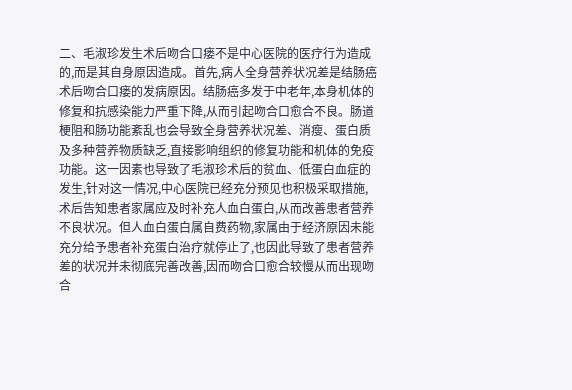二、毛淑珍发生术后吻合口瘘不是中心医院的医疗行为造成的,而是其自身原因造成。首先,病人全身营养状况差是结肠癌术后吻合口瘘的发病原因。结肠癌多发于中老年,本身机体的修复和抗感染能力严重下降,从而引起吻合口愈合不良。肠道梗阻和肠功能紊乱也会导致全身营养状况差、消瘦、蛋白质及多种营养物质缺乏,直接影响组织的修复功能和机体的免疫功能。这一因素也导致了毛淑珍术后的贫血、低蛋白血症的发生,针对这一情况,中心医院已经充分预见也积极采取措施,术后告知患者家属应及时补充人血白蛋白,从而改善患者营养不良状况。但人血白蛋白属自费药物,家属由于经济原因未能充分给予患者补充蛋白治疗就停止了,也因此导致了患者营养差的状况并未彻底完善改善,因而吻合口愈合较慢从而出现吻合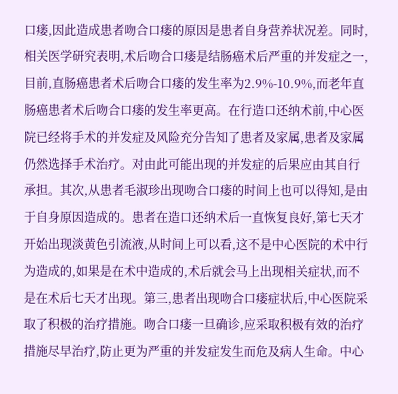口瘘,因此造成患者吻合口瘘的原因是患者自身营养状况差。同时,相关医学研究表明,术后吻合口瘘是结肠癌术后严重的并发症之一,目前,直肠癌患者术后吻合口瘘的发生率为2.9%-10.9%,而老年直肠癌患者术后吻合口瘘的发生率更高。在行造口还纳术前,中心医院已经将手术的并发症及风险充分告知了患者及家属,患者及家属仍然选择手术治疗。对由此可能出现的并发症的后果应由其自行承担。其次,从患者毛淑珍出现吻合口瘘的时间上也可以得知,是由于自身原因造成的。患者在造口还纳术后一直恢复良好,第七天才开始出现淡黄色引流液,从时间上可以看,这不是中心医院的术中行为造成的,如果是在术中造成的,术后就会马上出现相关症状,而不是在术后七天才出现。第三,患者出现吻合口瘘症状后,中心医院采取了积极的治疗措施。吻合口瘘一旦确诊,应采取积极有效的治疗措施尽早治疗,防止更为严重的并发症发生而危及病人生命。中心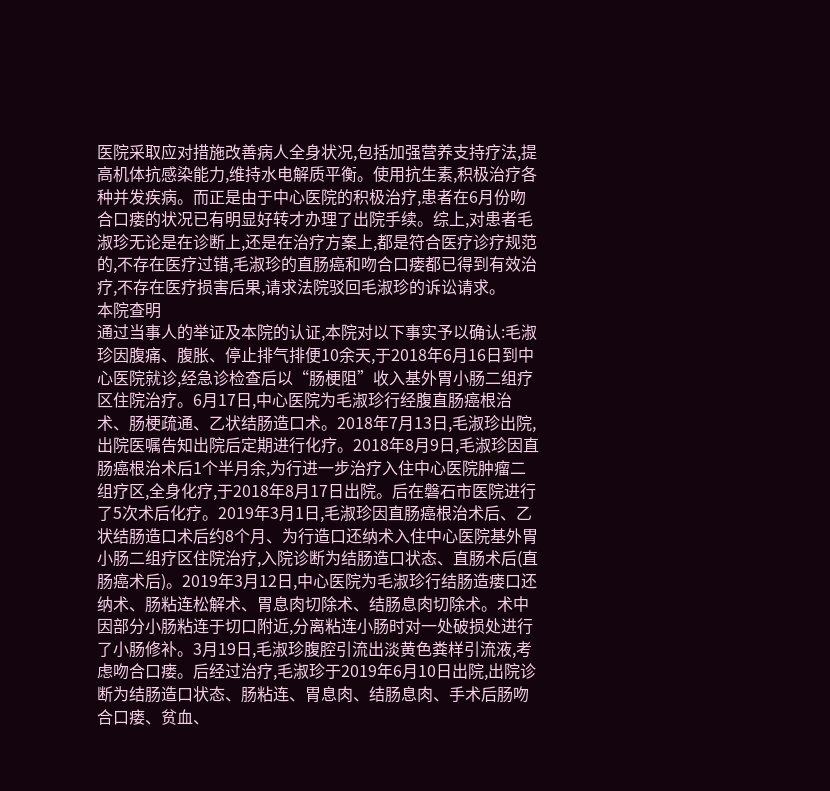医院采取应对措施改善病人全身状况,包括加强营养支持疗法,提高机体抗感染能力,维持水电解质平衡。使用抗生素,积极治疗各种并发疾病。而正是由于中心医院的积极治疗,患者在6月份吻合口瘘的状况已有明显好转才办理了出院手续。综上,对患者毛淑珍无论是在诊断上,还是在治疗方案上,都是符合医疗诊疗规范的,不存在医疗过错,毛淑珍的直肠癌和吻合口瘘都已得到有效治疗,不存在医疗损害后果,请求法院驳回毛淑珍的诉讼请求。
本院查明
通过当事人的举证及本院的认证,本院对以下事实予以确认:毛淑珍因腹痛、腹胀、停止排气排便10余天,于2018年6月16日到中心医院就诊,经急诊检查后以“肠梗阻”收入基外胃小肠二组疗区住院治疗。6月17日,中心医院为毛淑珍行经腹直肠癌根治术、肠梗疏通、乙状结肠造口术。2018年7月13日,毛淑珍出院,出院医嘱告知出院后定期进行化疗。2018年8月9日,毛淑珍因直肠癌根治术后1个半月余,为行进一步治疗入住中心医院肿瘤二组疗区,全身化疗,于2018年8月17日出院。后在磐石市医院进行了5次术后化疗。2019年3月1日,毛淑珍因直肠癌根治术后、乙状结肠造口术后约8个月、为行造口还纳术入住中心医院基外胃小肠二组疗区住院治疗,入院诊断为结肠造口状态、直肠术后(直肠癌术后)。2019年3月12日,中心医院为毛淑珍行结肠造瘘口还纳术、肠粘连松解术、胃息肉切除术、结肠息肉切除术。术中因部分小肠粘连于切口附近,分离粘连小肠时对一处破损处进行了小肠修补。3月19日,毛淑珍腹腔引流出淡黄色粪样引流液,考虑吻合口瘘。后经过治疗,毛淑珍于2019年6月10日出院,出院诊断为结肠造口状态、肠粘连、胃息肉、结肠息肉、手术后肠吻合口瘘、贫血、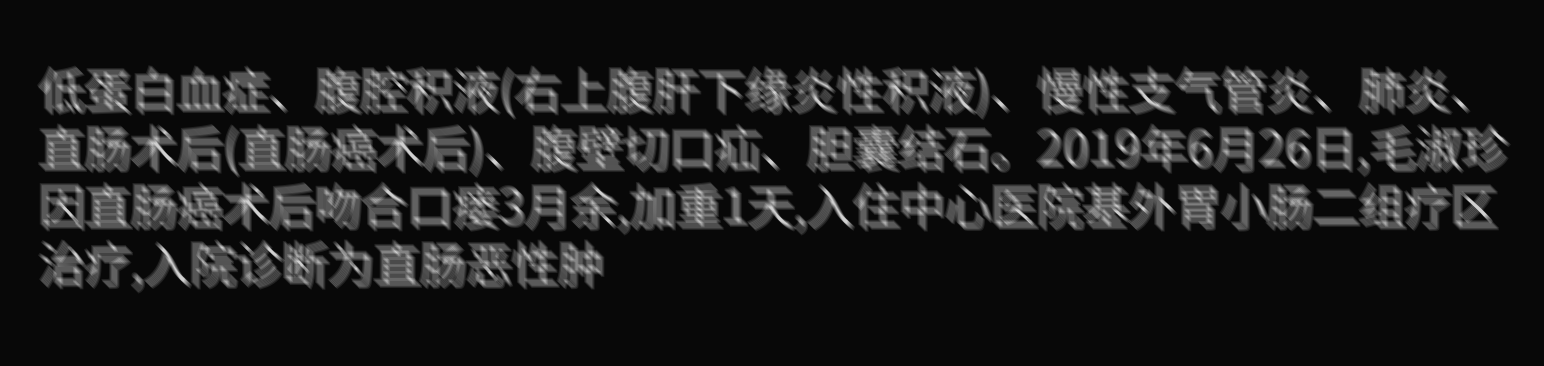低蛋白血症、腹腔积液(右上腹肝下缘炎性积液)、慢性支气管炎、肺炎、直肠术后(直肠癌术后)、腹壁切口疝、胆囊结石。2019年6月26日,毛淑珍因直肠癌术后吻合口瘘3月余,加重1天,入住中心医院基外胃小肠二组疗区治疗,入院诊断为直肠恶性肿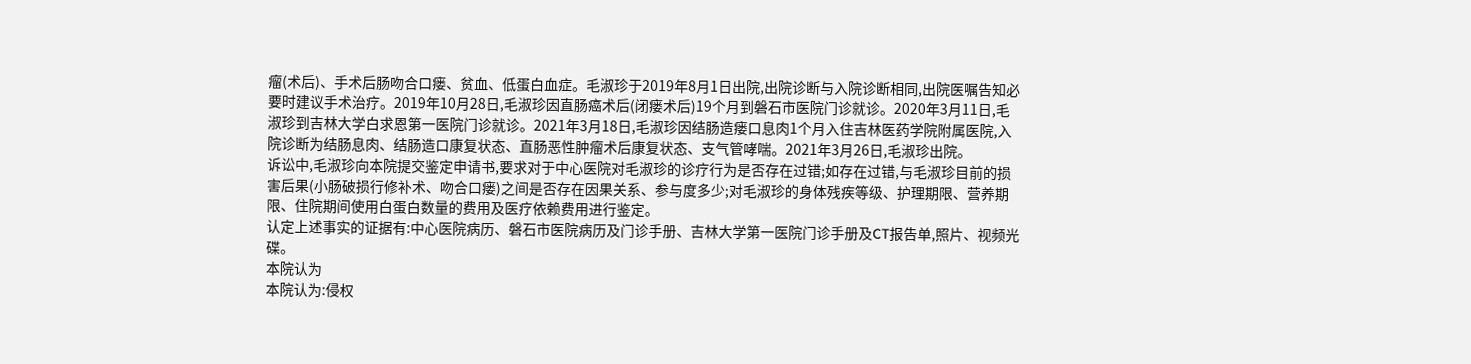瘤(术后)、手术后肠吻合口瘘、贫血、低蛋白血症。毛淑珍于2019年8月1日出院,出院诊断与入院诊断相同,出院医嘱告知必要时建议手术治疗。2019年10月28日,毛淑珍因直肠癌术后(闭瘘术后)19个月到磐石市医院门诊就诊。2020年3月11日,毛淑珍到吉林大学白求恩第一医院门诊就诊。2021年3月18日,毛淑珍因结肠造瘘口息肉1个月入住吉林医药学院附属医院,入院诊断为结肠息肉、结肠造口康复状态、直肠恶性肿瘤术后康复状态、支气管哮喘。2021年3月26日,毛淑珍出院。
诉讼中,毛淑珍向本院提交鉴定申请书,要求对于中心医院对毛淑珍的诊疗行为是否存在过错;如存在过错,与毛淑珍目前的损害后果(小肠破损行修补术、吻合口瘘)之间是否存在因果关系、参与度多少;对毛淑珍的身体残疾等级、护理期限、营养期限、住院期间使用白蛋白数量的费用及医疗依赖费用进行鉴定。
认定上述事实的证据有:中心医院病历、磐石市医院病历及门诊手册、吉林大学第一医院门诊手册及CT报告单,照片、视频光碟。
本院认为
本院认为:侵权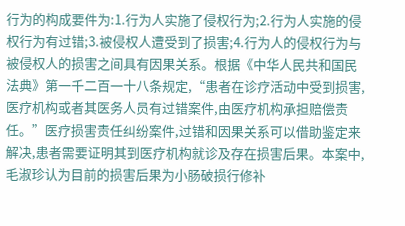行为的构成要件为:1.行为人实施了侵权行为;2.行为人实施的侵权行为有过错;3.被侵权人遭受到了损害;4.行为人的侵权行为与被侵权人的损害之间具有因果关系。根据《中华人民共和国民法典》第一千二百一十八条规定,“患者在诊疗活动中受到损害,医疗机构或者其医务人员有过错案件,由医疗机构承担赔偿责任。”医疗损害责任纠纷案件,过错和因果关系可以借助鉴定来解决,患者需要证明其到医疗机构就诊及存在损害后果。本案中,毛淑珍认为目前的损害后果为小肠破损行修补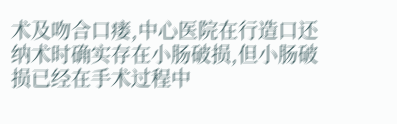术及吻合口瘘,中心医院在行造口还纳术时确实存在小肠破损,但小肠破损已经在手术过程中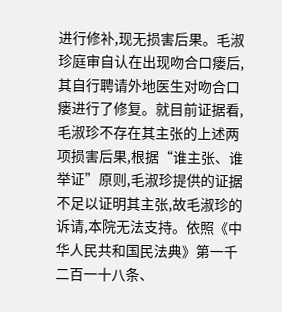进行修补,现无损害后果。毛淑珍庭审自认在出现吻合口瘘后,其自行聘请外地医生对吻合口瘘进行了修复。就目前证据看,毛淑珍不存在其主张的上述两项损害后果,根据“谁主张、谁举证”原则,毛淑珍提供的证据不足以证明其主张,故毛淑珍的诉请,本院无法支持。依照《中华人民共和国民法典》第一千二百一十八条、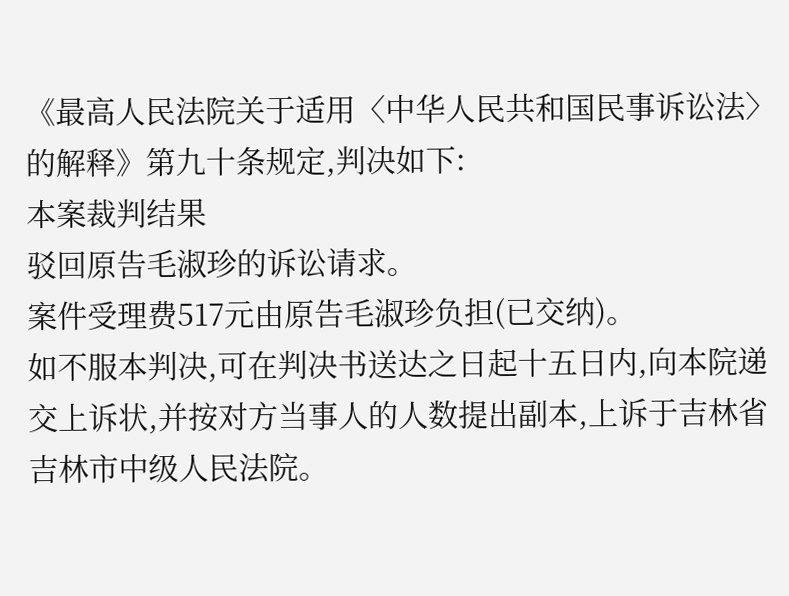《最高人民法院关于适用〈中华人民共和国民事诉讼法〉的解释》第九十条规定,判决如下:
本案裁判结果
驳回原告毛淑珍的诉讼请求。
案件受理费517元由原告毛淑珍负担(已交纳)。
如不服本判决,可在判决书送达之日起十五日内,向本院递交上诉状,并按对方当事人的人数提出副本,上诉于吉林省吉林市中级人民法院。